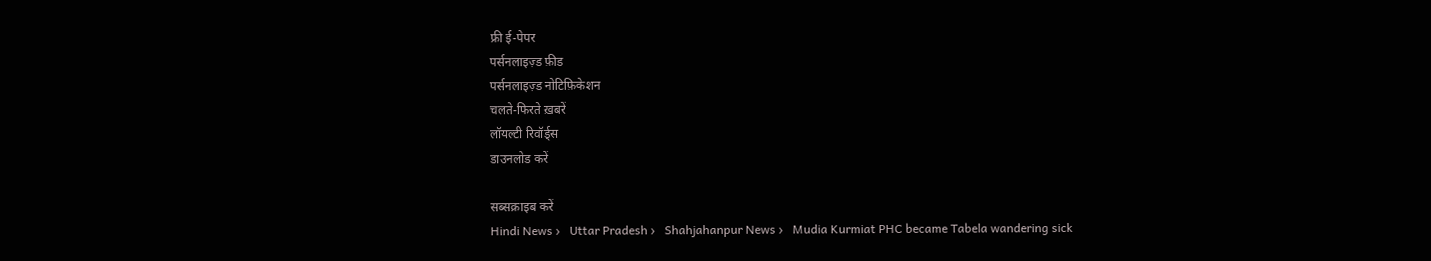फ्री ई-पेपर
पर्सनलाइज़्ड फ़ीड
पर्सनलाइज़्ड नोटिफ़िकेशन
चलते-फिरते ख़बरें
लॉयल्टी रिवॉर्ड्स
डाउनलोड करें

सब्सक्राइब करें
Hindi News ›   Uttar Pradesh ›   Shahjahanpur News ›   Mudia Kurmiat PHC became Tabela wandering sick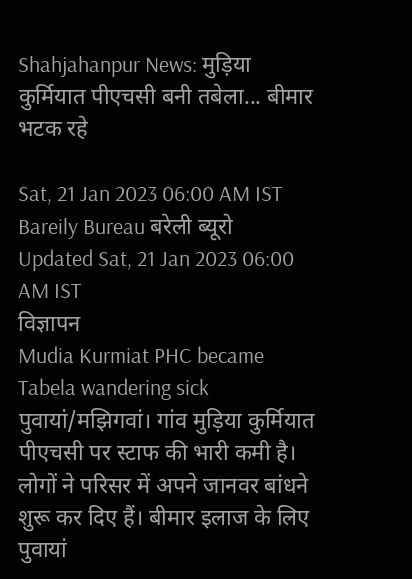Shahjahanpur News: मुड़िया कुर्मियात पीएचसी बनी तबेला... बीमार भटक रहे

Sat, 21 Jan 2023 06:00 AM IST
Bareily Bureau बरेली ब्यूरो
Updated Sat, 21 Jan 2023 06:00 AM IST
विज्ञापन
Mudia Kurmiat PHC became Tabela wandering sick
पुवायां/मझिगवां। गांव मुड़िया कुर्मियात पीएचसी पर स्टाफ की भारी कमी है। लोगों ने परिसर में अपने जानवर बांधने शुरू कर दिए हैं। बीमार इलाज के लिए पुवायां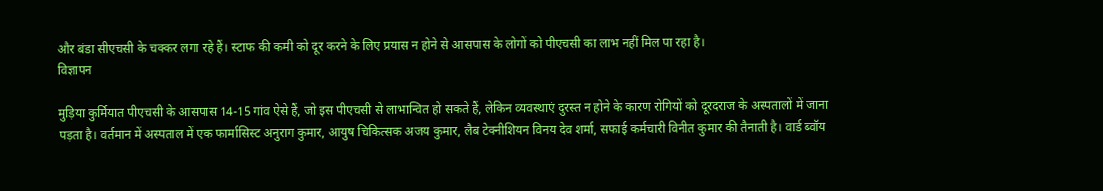और बंडा सीएचसी के चक्कर लगा रहे हैं। स्टाफ की कमी को दूर करने के लिए प्रयास न होने से आसपास के लोगों को पीएचसी का लाभ नहीं मिल पा रहा है।
विज्ञापन

मुड़िया कुर्मियात पीएचसी के आसपास 14-15 गांव ऐसे हैं, जो इस पीएचसी से लाभान्वित हो सकते हैं, लेकिन व्यवस्थाएं दुरस्त न होने के कारण रोगियों को दूरदराज के अस्पतालों में जाना पड़ता है। वर्तमान में अस्पताल में एक फार्मासिस्ट अनुराग कुमार, आयुष चिकित्सक अजय कुमार, लैब टेक्नीशियन विनय देव शर्मा, सफाई कर्मचारी विनीत कुमार की तैनाती है। वार्ड ब्वॉय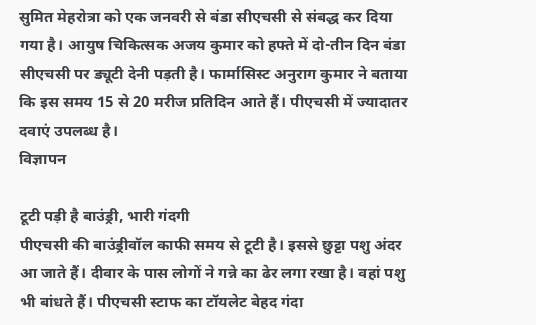सुमित मेहरोत्रा को एक जनवरी से बंडा सीएचसी से संबद्ध कर दिया गया है। आयुष चिकित्सक अजय कुमार को हफ्ते में दो-तीन दिन बंडा सीएचसी पर ड्यूटी देनी पड़ती है। फार्मासिस्ट अनुराग कुमार ने बताया कि इस समय 15 से 20 मरीज प्रतिदिन आते हैं। पीएचसी में ज्यादातर दवाएं उपलब्ध है।
विज्ञापन

टूटी पड़ी है बाउंड्री, भारी गंदगी
पीएचसी की बाउंड्रीवॉल काफी समय से टूटी है। इससे छुट्टा पशु अंदर आ जाते हैं। दीवार के पास लोगों ने गन्ने का ढेर लगा रखा है। वहां पशु भी बांधते हैं। पीएचसी स्टाफ का टॉयलेट बेहद गंदा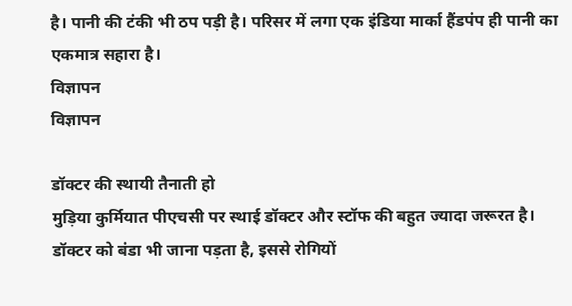है। पानी की टंकी भी ठप पड़ी है। परिसर में लगा एक इंडिया मार्का हैंडपंप ही पानी का एकमात्र सहारा है।
विज्ञापन
विज्ञापन

डॉक्टर की स्थायी तैनाती हो
मुड़िया कुर्मियात पीएचसी पर स्थाई डॉक्टर और स्टॉफ की बहुत ज्यादा जरूरत है। डॉक्टर को बंडा भी जाना पड़ता है, इससे रोगियों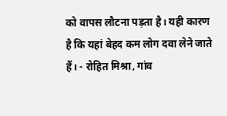को वापस लौटना पड़ता है। यही कारण है कि यहां बेहद कम लोग दवा लेने जाते हैं। - रोहित मिश्रा, गांव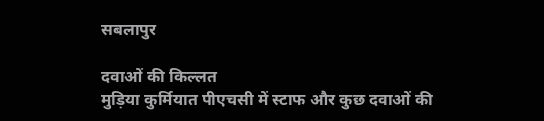सबलापुर

दवाओं की किल्लत
मुड़िया कुर्मियात पीएचसी में स्टाफ और कुछ दवाओं की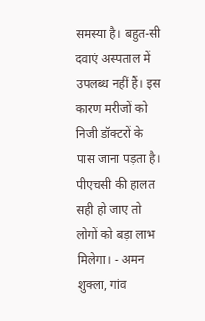समस्या है। बहुत-सी दवाएं अस्पताल में उपलब्ध नहीं हैं। इस कारण मरीजों को निजी डॉक्टरों के पास जाना पड़ता है। पीएचसी की हालत सही हो जाए तो लोगों को बड़ा लाभ मिलेगा। - अमन शुक्ला, गांव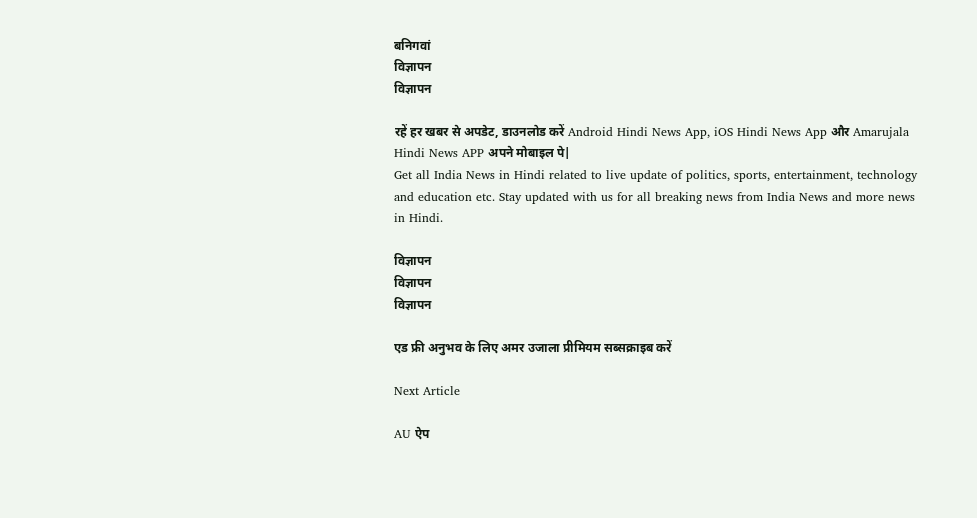बनिगवां
विज्ञापन
विज्ञापन

रहें हर खबर से अपडेट, डाउनलोड करें Android Hindi News App, iOS Hindi News App और Amarujala Hindi News APP अपने मोबाइल पे|
Get all India News in Hindi related to live update of politics, sports, entertainment, technology and education etc. Stay updated with us for all breaking news from India News and more news in Hindi.

विज्ञापन
विज्ञापन
विज्ञापन

एड फ्री अनुभव के लिए अमर उजाला प्रीमियम सब्सक्राइब करें

Next Article

AU ऐप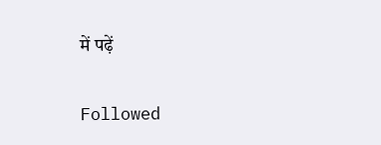में पढ़ें

Followed